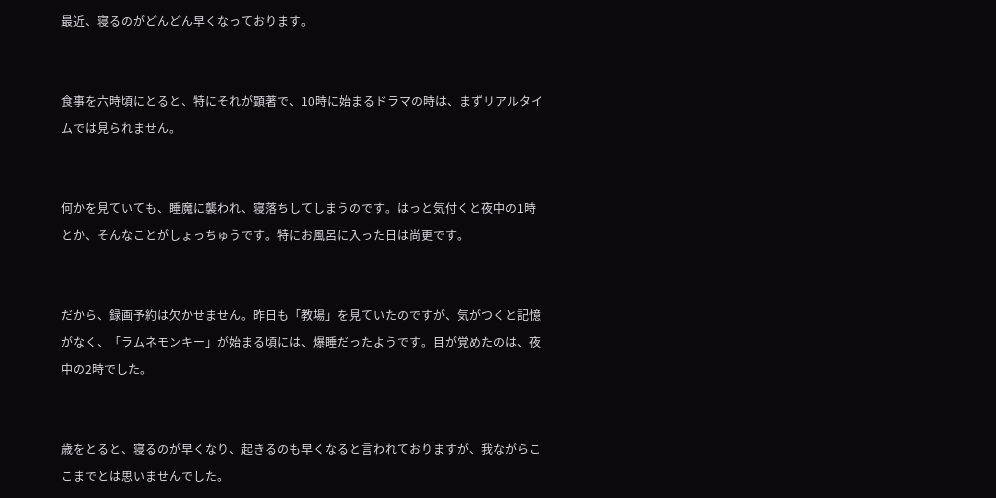最近、寝るのがどんどん早くなっております。


食事を六時頃にとると、特にそれが顕著で、10時に始まるドラマの時は、まずリアルタイムでは見られません。


何かを見ていても、睡魔に襲われ、寝落ちしてしまうのです。はっと気付くと夜中の1時とか、そんなことがしょっちゅうです。特にお風呂に入った日は尚更です。


だから、録画予約は欠かせません。昨日も「教場」を見ていたのですが、気がつくと記憶がなく、「ラムネモンキー」が始まる頃には、爆睡だったようです。目が覚めたのは、夜中の2時でした。


歳をとると、寝るのが早くなり、起きるのも早くなると言われておりますが、我ながらここまでとは思いませんでした。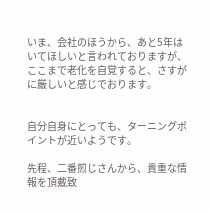いま、会社のほうから、あと5年はいてほしいと言われておりますが、ここまで老化を自覚すると、さすがに厳しいと感じでおります。


自分自身にとっても、ターニングポイントが近いようです。

先程、二番煎じさんから、貴重な情報を頂戴致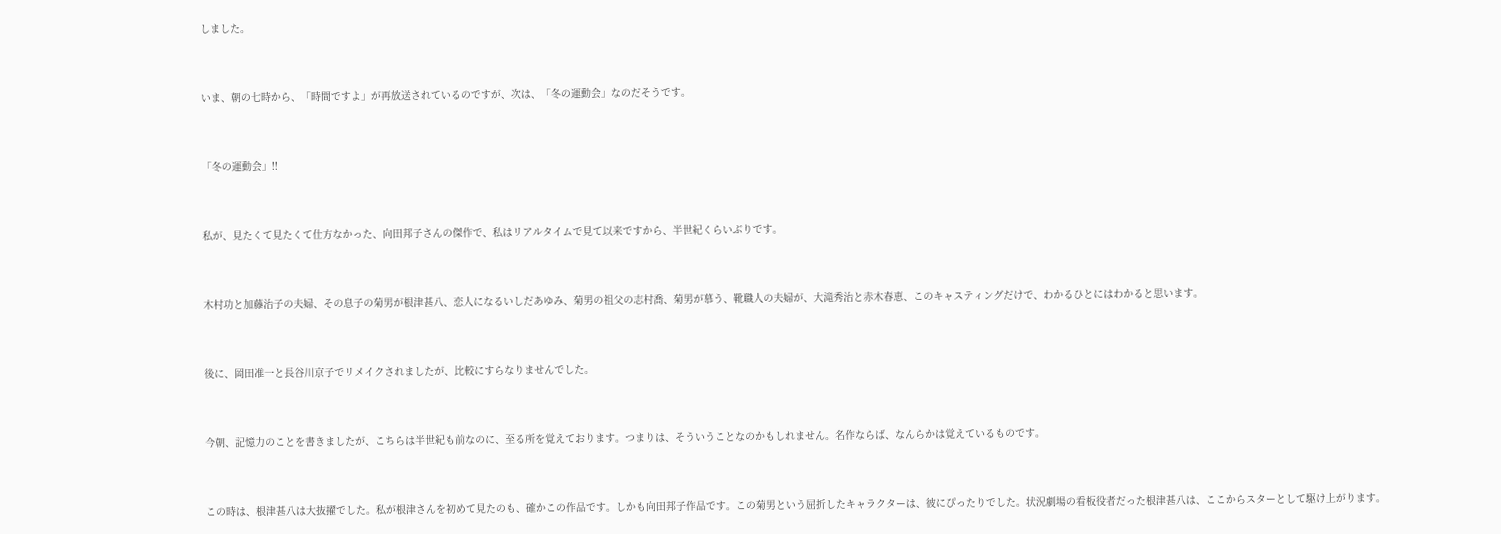しました。


いま、朝の七時から、「時間ですよ」が再放送されているのですが、次は、「冬の運動会」なのだそうです。


「冬の運動会」!!


私が、見たくて見たくて仕方なかった、向田邦子さんの傑作で、私はリアルタイムで見て以来ですから、半世紀くらいぶりです。


木村功と加藤治子の夫婦、その息子の菊男が根津甚八、恋人になるいしだあゆみ、菊男の祖父の志村喬、菊男が慕う、靴職人の夫婦が、大滝秀治と赤木春恵、このキャスティングだけで、わかるひとにはわかると思います。


後に、岡田准一と長谷川京子でリメイクされましたが、比較にすらなりませんでした。


今朝、記憶力のことを書きましたが、こちらは半世紀も前なのに、至る所を覚えております。つまりは、そういうことなのかもしれません。名作ならば、なんらかは覚えているものです。


この時は、根津甚八は大抜擢でした。私が根津さんを初めて見たのも、確かこの作品です。しかも向田邦子作品です。この菊男という屈折したキャラクターは、彼にぴったりでした。状況劇場の看板役者だった根津甚八は、ここからスターとして駆け上がります。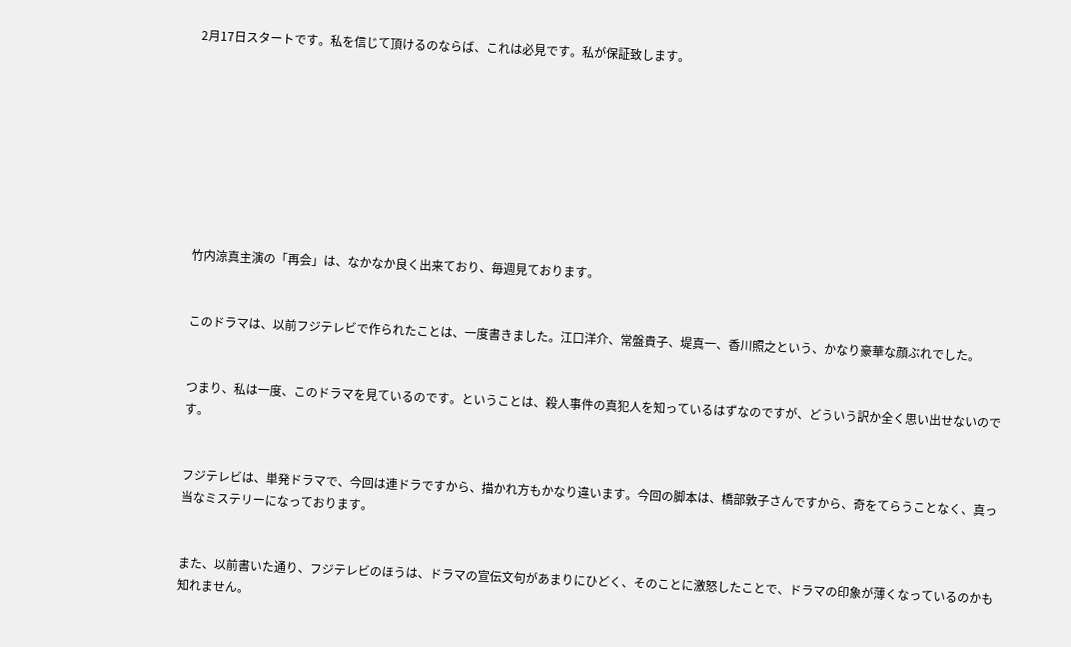2月17日スタートです。私を信じて頂けるのならば、これは必見です。私が保証致します。









竹内涼真主演の「再会」は、なかなか良く出来ており、毎週見ております。


このドラマは、以前フジテレビで作られたことは、一度書きました。江口洋介、常盤貴子、堤真一、香川照之という、かなり豪華な顔ぶれでした。


つまり、私は一度、このドラマを見ているのです。ということは、殺人事件の真犯人を知っているはずなのですが、どういう訳か全く思い出せないのです。


フジテレビは、単発ドラマで、今回は連ドラですから、描かれ方もかなり違います。今回の脚本は、橋部敦子さんですから、奇をてらうことなく、真っ当なミステリーになっております。


また、以前書いた通り、フジテレビのほうは、ドラマの宣伝文句があまりにひどく、そのことに激怒したことで、ドラマの印象が薄くなっているのかも知れません。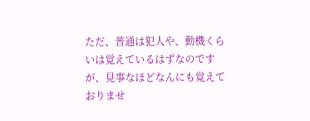ただ、普通は犯人や、動機くらいは覚えているはずなのですが、見事なほどなんにも覚えておりませ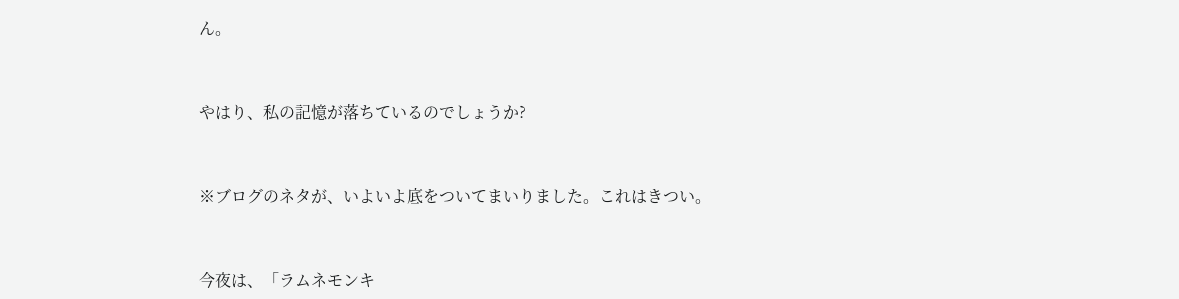ん。


やはり、私の記憶が落ちているのでしょうか?


※ブログのネタが、いよいよ底をついてまいりました。これはきつい。


今夜は、「ラムネモンキ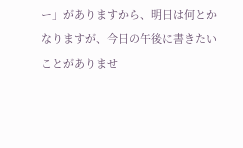ー」がありますから、明日は何とかなりますが、今日の午後に書きたいことがありませ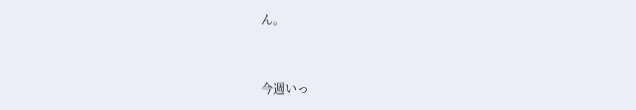ん。


今週いっ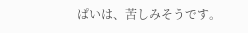ぱいは、苦しみそうです。